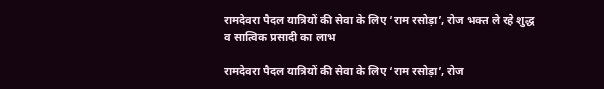रामदेवरा पैदल यात्रियों की सेवा के लिए ‘राम रसोड़ा’, रोज भक्त ले रहे शुद्ध व सात्विक प्रसादी का लाभ

रामदेवरा पैदल यात्रियों की सेवा के लिए ‘राम रसोड़ा’, रोज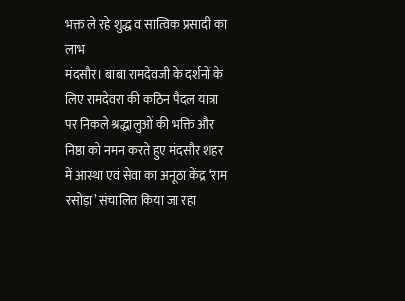भक्त ले रहे शुद्ध व सात्विक प्रसादी का लाभ
मंदसौर। बाबा रामदेवजी के दर्शनों के लिए रामदेवरा की कठिन पैदल यात्रा पर निकले श्रद्धालुओं की भक्ति और निष्ठा को नमन करते हुए मंदसौर शहर में आस्था एवं सेवा का अनूठा केंद्र ‘राम रसोड़ा’ संचालित किया जा रहा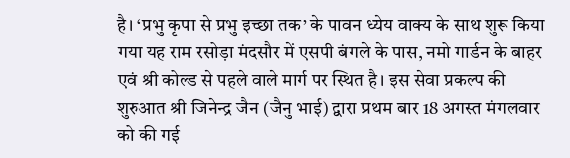है। ‘प्रभु कृपा से प्रभु इच्छा तक’ के पावन ध्येय वाक्य के साथ शुरू किया गया यह राम रसोड़ा मंदसौर में एसपी बंगले के पास, नमो गार्डन के बाहर एवं श्री कोल्ड से पहले वाले मार्ग पर स्थित है। इस सेवा प्रकल्प की शुरुआत श्री जिनेन्द्र जैन (जैनु भाई) द्वारा प्रथम बार 18 अगस्त मंगलवार को की गई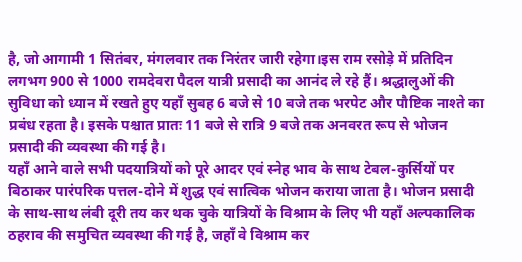है, जो आगामी 1 सितंबर, मंगलवार तक निरंतर जारी रहेगा।इस राम रसोड़े में प्रतिदिन लगभग 900 से 1000 रामदेवरा पैदल यात्री प्रसादी का आनंद ले रहे हैं। श्रद्धालुओं की सुविधा को ध्यान में रखते हुए यहाँ सुबह 6 बजे से 10 बजे तक भरपेट और पौष्टिक नाश्ते का प्रबंध रहता है। इसके पश्चात प्रातः 11 बजे से रात्रि 9 बजे तक अनवरत रूप से भोजन प्रसादी की व्यवस्था की गई है।
यहाँ आने वाले सभी पदयात्रियों को पूरे आदर एवं स्नेह भाव के साथ टेबल-कुर्सियों पर बिठाकर पारंपरिक पत्तल-दोने में शुद्ध एवं सात्विक भोजन कराया जाता है। भोजन प्रसादी के साथ-साथ लंबी दूरी तय कर थक चुके यात्रियों के विश्राम के लिए भी यहाँ अल्पकालिक ठहराव की समुचित व्यवस्था की गई है, जहाँ वे विश्राम कर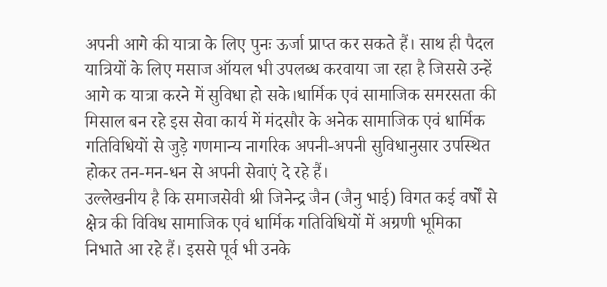अपनी आगे की यात्रा के लिए पुनः ऊर्जा प्राप्त कर सकते हैं। साथ ही पैदल यात्रियों के लिए मसाज ऑयल भी उपलब्ध करवाया जा रहा है जिससे उन्हें आगे क यात्रा करने में सुविधा हो सके।धार्मिक एवं सामाजिक समरसता की मिसाल बन रहे इस सेवा कार्य में मंदसौर के अनेक सामाजिक एवं धार्मिक गतिविधियों से जुड़े गणमान्य नागरिक अपनी-अपनी सुविधानुसार उपस्थित होकर तन-मन-धन से अपनी सेवाएं दे रहे हैं।
उल्लेखनीय है कि समाजसेवी श्री जिनेन्द्र जैन (जैनु भाई) विगत कई वर्षों से क्षेत्र की विविध सामाजिक एवं धार्मिक गतिविधियों में अग्रणी भूमिका निभाते आ रहे हैं। इससे पूर्व भी उनके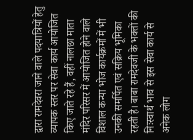द्वारा रामदेवरा जाने वाले पदयात्रियों हेतु व्यापक स्तर पर सेवा कार्य आयोजित किए जाते रहे हैं, वहीं नालछा माता मंदिर परिसर में आयोजित होने वाले विशाल कन्या भोज कार्यक्रमों में भी उनकी समर्पित एवं सक्रिय भूमिका रहती है। बाबा रामदेवजी के भक्तों की निःस्वार्थ भाव से इस सेवा कार्य से अनेक लोग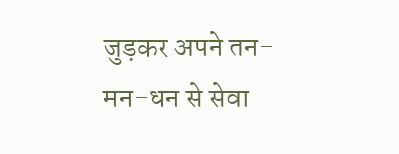जुड़कर अपने तन-मन-धन से सेवा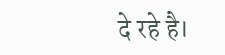दे रहे है।